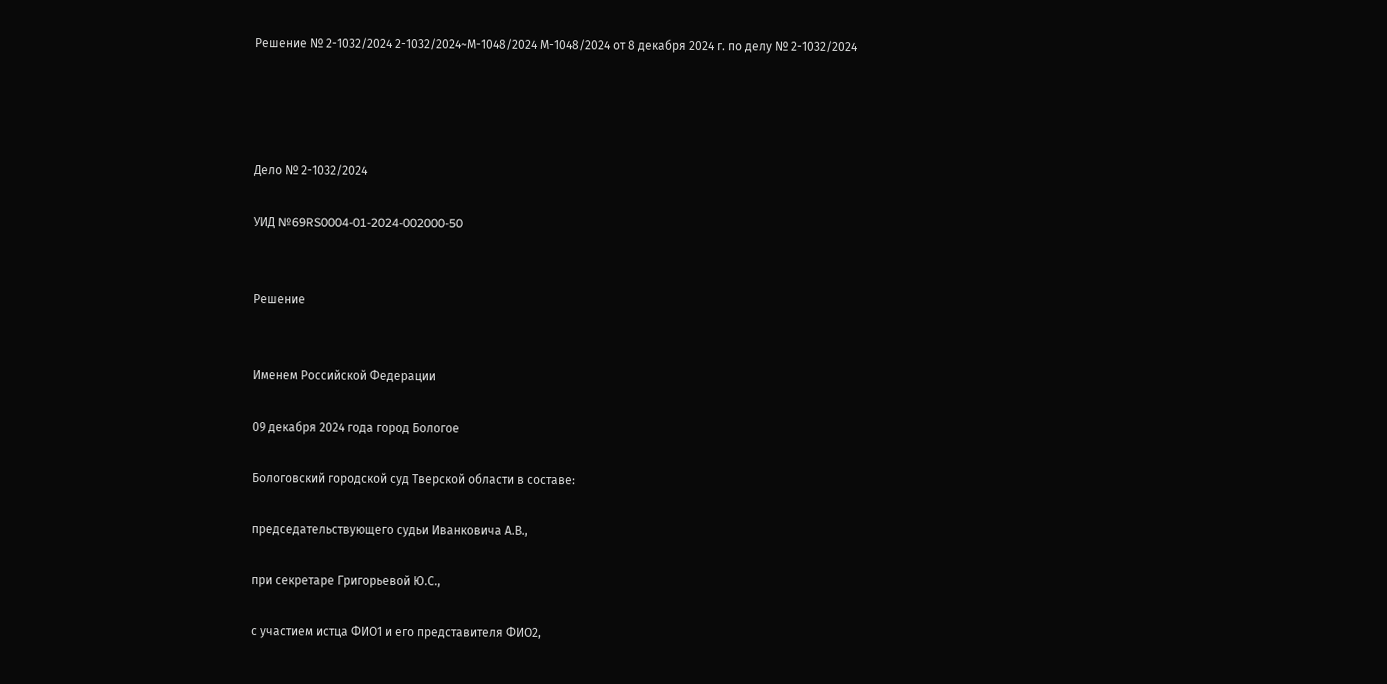Решение № 2-1032/2024 2-1032/2024~М-1048/2024 М-1048/2024 от 8 декабря 2024 г. по делу № 2-1032/2024




Дело № 2-1032/2024

УИД №69RS0004-01-2024-002000-50


Решение


Именем Российской Федерации

09 декабря 2024 года город Бологое

Бологовский городской суд Тверской области в составе:

председательствующего судьи Иванковича А.В.,

при секретаре Григорьевой Ю.С.,

с участием истца ФИО1 и его представителя ФИО2,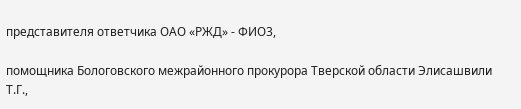представителя ответчика ОАО «РЖД» - ФИО3,

помощника Бологовского межрайонного прокурора Тверской области Элисашвили Т.Г.,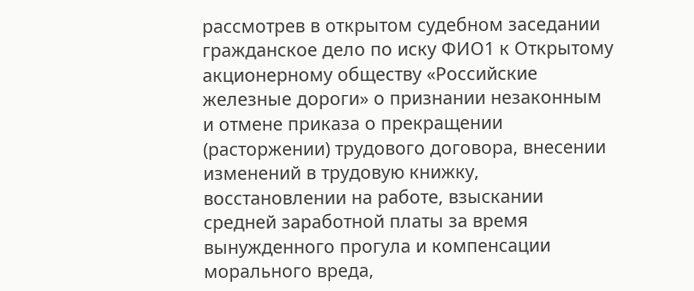рассмотрев в открытом судебном заседании гражданское дело по иску ФИО1 к Открытому акционерному обществу «Российские железные дороги» о признании незаконным и отмене приказа о прекращении (расторжении) трудового договора, внесении изменений в трудовую книжку, восстановлении на работе, взыскании средней заработной платы за время вынужденного прогула и компенсации морального вреда,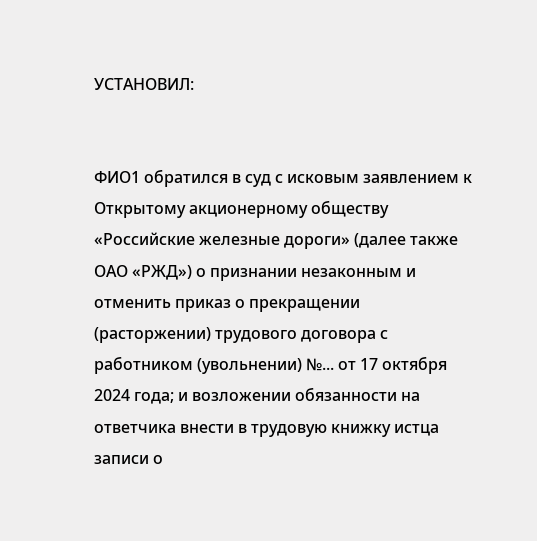УСТАНОВИЛ:


ФИО1 обратился в суд с исковым заявлением к Открытому акционерному обществу «Российские железные дороги» (далее также ОАО «РЖД») о признании незаконным и отменить приказ о прекращении (расторжении) трудового договора с работником (увольнении) №... от 17 октября 2024 года; и возложении обязанности на ответчика внести в трудовую книжку истца записи о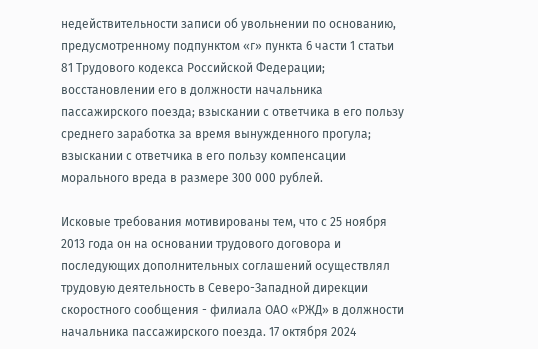недействительности записи об увольнении по основанию, предусмотренному подпунктом «г» пункта 6 части 1 статьи 81 Трудового кодекса Российской Федерации; восстановлении его в должности начальника пассажирского поезда; взыскании с ответчика в его пользу среднего заработка за время вынужденного прогула; взыскании с ответчика в его пользу компенсации морального вреда в размере 300 000 рублей.

Исковые требования мотивированы тем, что с 25 ноября 2013 года он на основании трудового договора и последующих дополнительных соглашений осуществлял трудовую деятельность в Северо-Западной дирекции скоростного сообщения - филиала ОАО «РЖД» в должности начальника пассажирского поезда. 17 октября 2024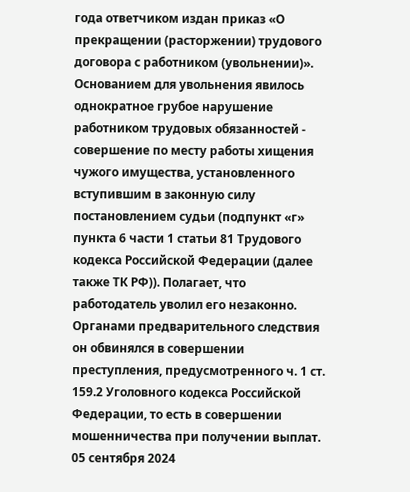года ответчиком издан приказ «О прекращении (расторжении) трудового договора с работником (увольнении)». Основанием для увольнения явилось однократное грубое нарушение работником трудовых обязанностей - совершение по месту работы хищения чужого имущества, установленного вступившим в законную силу постановлением судьи (подпункт «г» пункта 6 части 1 статьи 81 Трудового кодекса Российской Федерации (далее также ТК РФ)). Полагает, что работодатель уволил его незаконно. Органами предварительного следствия он обвинялся в совершении преступления, предусмотренного ч. 1 ст. 159.2 Уголовного кодекса Российской Федерации, то есть в совершении мошенничества при получении выплат. 05 сентября 2024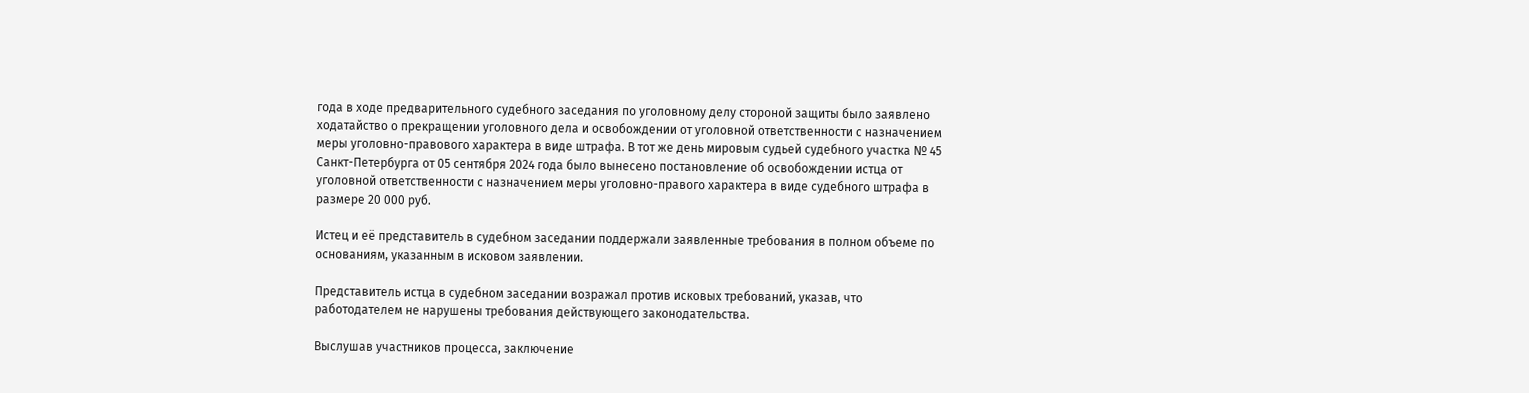года в ходе предварительного судебного заседания по уголовному делу стороной защиты было заявлено ходатайство о прекращении уголовного дела и освобождении от уголовной ответственности с назначением меры уголовно-правового характера в виде штрафа. В тот же день мировым судьей судебного участка № 45 Санкт-Петербурга от 05 сентября 2024 года было вынесено постановление об освобождении истца от уголовной ответственности с назначением меры уголовно-правого характера в виде судебного штрафа в размере 20 000 руб.

Истец и её представитель в судебном заседании поддержали заявленные требования в полном объеме по основаниям, указанным в исковом заявлении.

Представитель истца в судебном заседании возражал против исковых требований, указав, что работодателем не нарушены требования действующего законодательства.

Выслушав участников процесса, заключение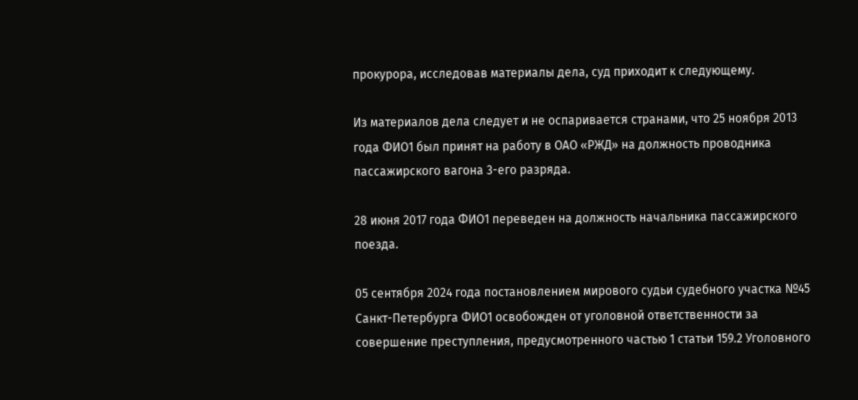прокурора, исследовав материалы дела, суд приходит к следующему.

Из материалов дела следует и не оспаривается странами, что 25 ноября 2013 года ФИО1 был принят на работу в ОАО «РЖД» на должность проводника пассажирского вагона 3-его разряда.

28 июня 2017 года ФИО1 переведен на должность начальника пассажирского поезда.

05 сентября 2024 года постановлением мирового судьи судебного участка №45 Санкт-Петербурга ФИО1 освобожден от уголовной ответственности за совершение преступления, предусмотренного частью 1 статьи 159.2 Уголовного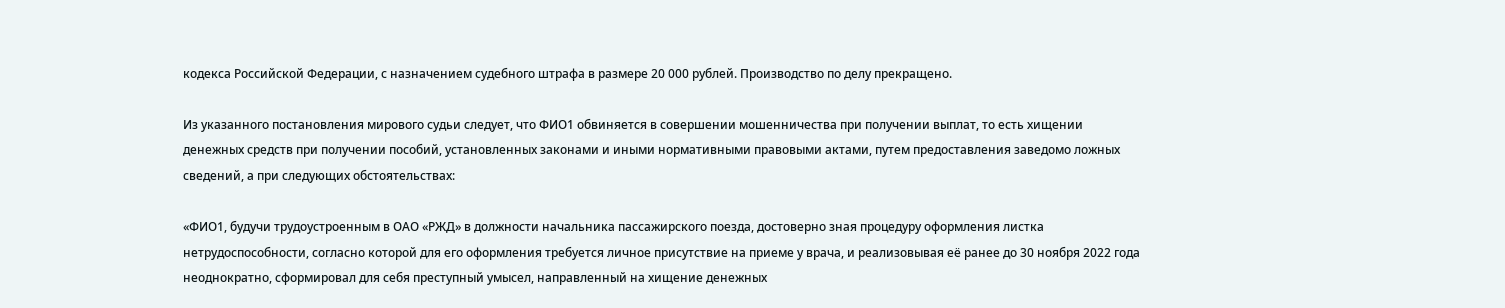кодекса Российской Федерации, с назначением судебного штрафа в размере 20 000 рублей. Производство по делу прекращено.

Из указанного постановления мирового судьи следует, что ФИО1 обвиняется в совершении мошенничества при получении выплат, то есть хищении денежных средств при получении пособий, установленных законами и иными нормативными правовыми актами, путем предоставления заведомо ложных сведений, а при следующих обстоятельствах:

«ФИО1, будучи трудоустроенным в ОАО «РЖД» в должности начальника пассажирского поезда, достоверно зная процедуру оформления листка нетрудоспособности, согласно которой для его оформления требуется личное присутствие на приеме у врача, и реализовывая её ранее до 30 ноября 2022 года неоднократно, сформировал для себя преступный умысел, направленный на хищение денежных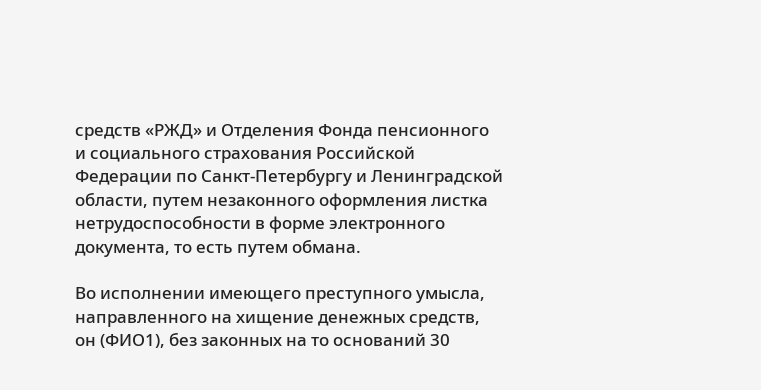средств «РЖД» и Отделения Фонда пенсионного и социального страхования Российской Федерации по Санкт-Петербургу и Ленинградской области, путем незаконного оформления листка нетрудоспособности в форме электронного документа, то есть путем обмана.

Во исполнении имеющего преступного умысла, направленного на хищение денежных средств, он (ФИО1), без законных на то оснований 30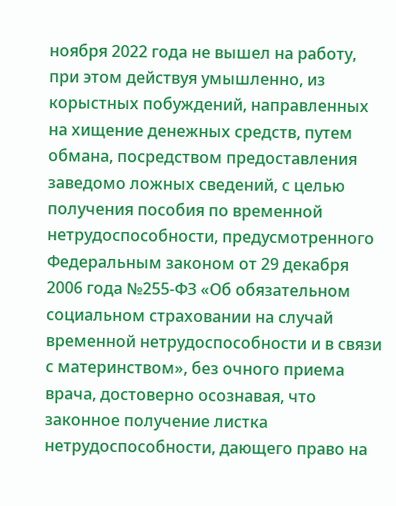ноября 2022 года не вышел на работу, при этом действуя умышленно, из корыстных побуждений, направленных на хищение денежных средств, путем обмана, посредством предоставления заведомо ложных сведений, с целью получения пособия по временной нетрудоспособности, предусмотренного Федеральным законом от 29 декабря 2006 года №255-ФЗ «Об обязательном социальном страховании на случай временной нетрудоспособности и в связи с материнством», без очного приема врача, достоверно осознавая, что законное получение листка нетрудоспособности, дающего право на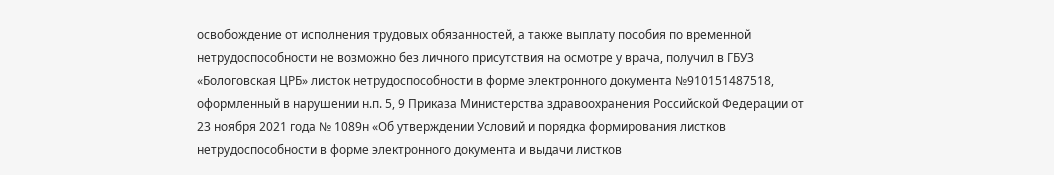освобождение от исполнения трудовых обязанностей, а также выплату пособия по временной нетрудоспособности не возможно без личного присутствия на осмотре у врача, получил в ГБУЗ «Бологовская ЦРБ» листок нетрудоспособности в форме электронного документа №910151487518, оформленный в нарушении н.п. 5, 9 Приказа Министерства здравоохранения Российской Федерации от 23 ноября 2021 года № 1089н «Об утверждении Условий и порядка формирования листков нетрудоспособности в форме электронного документа и выдачи листков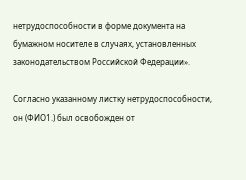нетрудоспособности в форме документа на бумажном носителе в случаях, установленных законодательством Российской Федерации».

Согласно указанному листку нетрудоспособности, он (ФИО1.) был освобожден от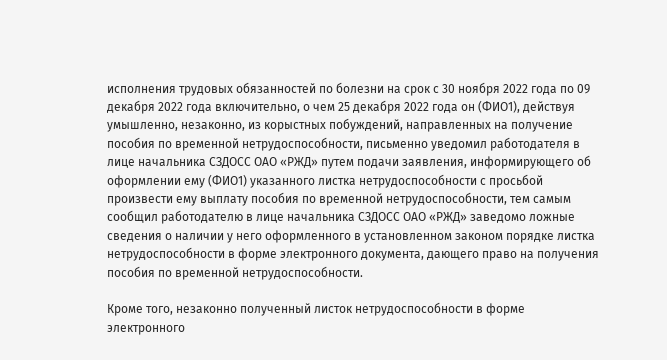исполнения трудовых обязанностей по болезни на срок с 30 ноября 2022 года по 09 декабря 2022 года включительно, о чем 25 декабря 2022 года он (ФИО1), действуя умышленно, незаконно, из корыстных побуждений, направленных на получение пособия по временной нетрудоспособности, письменно уведомил работодателя в лице начальника СЗДОСС ОАО «РЖД» путем подачи заявления, информирующего об оформлении ему (ФИО1) указанного листка нетрудоспособности с просьбой произвести ему выплату пособия по временной нетрудоспособности, тем самым сообщил работодателю в лице начальника СЗДОСС ОАО «РЖД» заведомо ложные сведения о наличии у него оформленного в установленном законом порядке листка нетрудоспособности в форме электронного документа, дающего право на получения пособия по временной нетрудоспособности.

Кроме того, незаконно полученный листок нетрудоспособности в форме электронного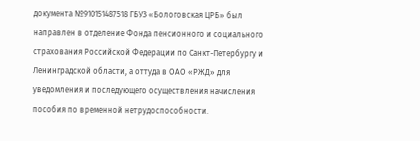документа №910151487518 ГБУЗ «Бологовская ЦРБ» был направлен в отделение Фонда пенсионного и социального страхования Российской Федерации по Санкт-Петербургу и Ленинградской области, а оттуда в ОАО «РЖД» для уведомления и последующего осуществления начисления пособия по временной нетрудоспособности.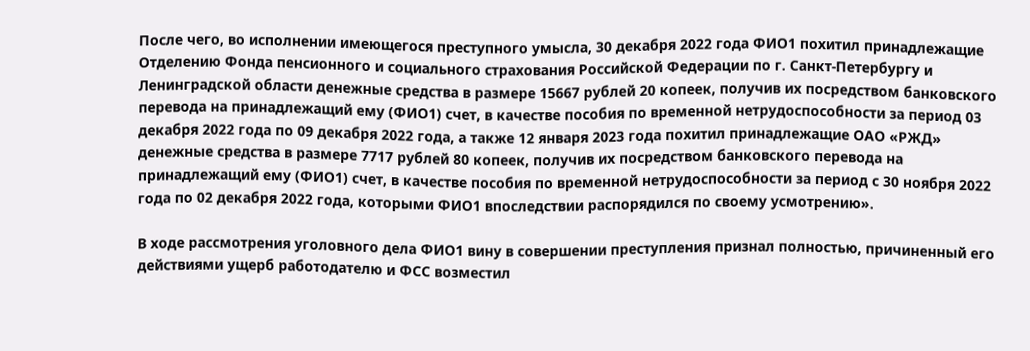После чего, во исполнении имеющегося преступного умысла, 30 декабря 2022 года ФИО1 похитил принадлежащие Отделению Фонда пенсионного и социального страхования Российской Федерации по г. Санкт-Петербургу и Ленинградской области денежные средства в размере 15667 рублей 20 копеек, получив их посредством банковского перевода на принадлежащий ему (ФИО1) счет, в качестве пособия по временной нетрудоспособности за период 03 декабря 2022 года по 09 декабря 2022 года, а также 12 января 2023 года похитил принадлежащие ОАО «РЖД» денежные средства в размере 7717 рублей 80 копеек, получив их посредством банковского перевода на принадлежащий ему (ФИО1) счет, в качестве пособия по временной нетрудоспособности за период с 30 ноября 2022 года по 02 декабря 2022 года, которыми ФИО1 впоследствии распорядился по своему усмотрению».

В ходе рассмотрения уголовного дела ФИО1 вину в совершении преступления признал полностью, причиненный его действиями ущерб работодателю и ФСС возместил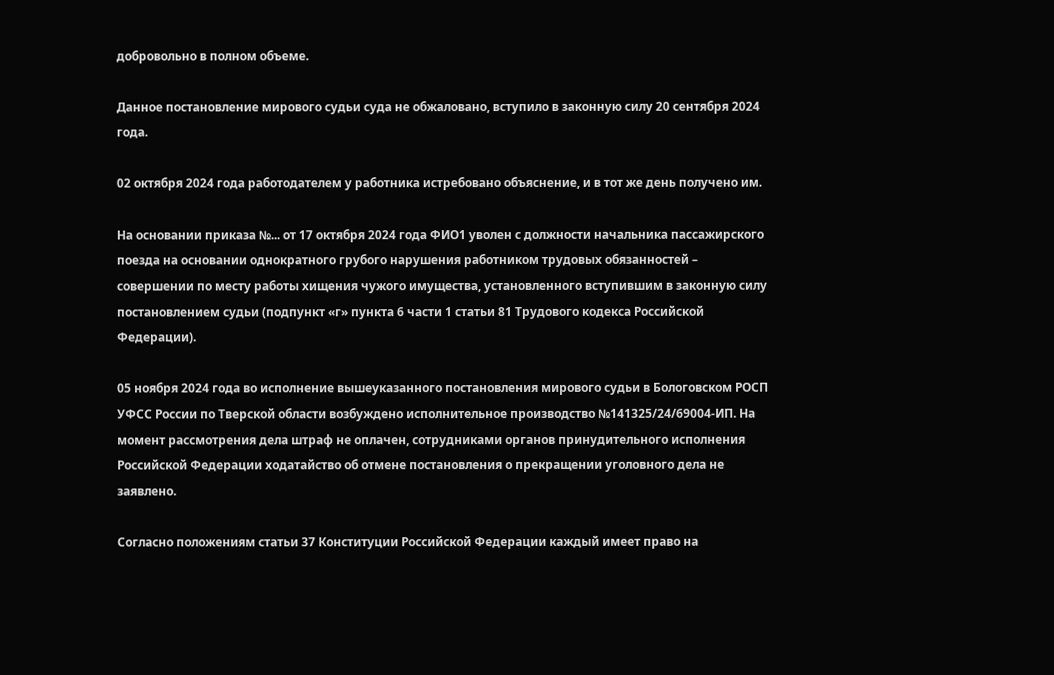добровольно в полном объеме.

Данное постановление мирового судьи суда не обжаловано, вступило в законную силу 20 сентября 2024 года.

02 октября 2024 года работодателем у работника истребовано объяснение, и в тот же день получено им.

На основании приказа №... от 17 октября 2024 года ФИО1 уволен с должности начальника пассажирского поезда на основании однократного грубого нарушения работником трудовых обязанностей – совершении по месту работы хищения чужого имущества, установленного вступившим в законную силу постановлением судьи (подпункт «г» пункта 6 части 1 статьи 81 Трудового кодекса Российской Федерации).

05 ноября 2024 года во исполнение вышеуказанного постановления мирового судьи в Бологовском РОСП УФСС России по Тверской области возбуждено исполнительное производство №141325/24/69004-ИП. На момент рассмотрения дела штраф не оплачен, сотрудниками органов принудительного исполнения Российской Федерации ходатайство об отмене постановления о прекращении уголовного дела не заявлено.

Согласно положениям статьи 37 Конституции Российской Федерации каждый имеет право на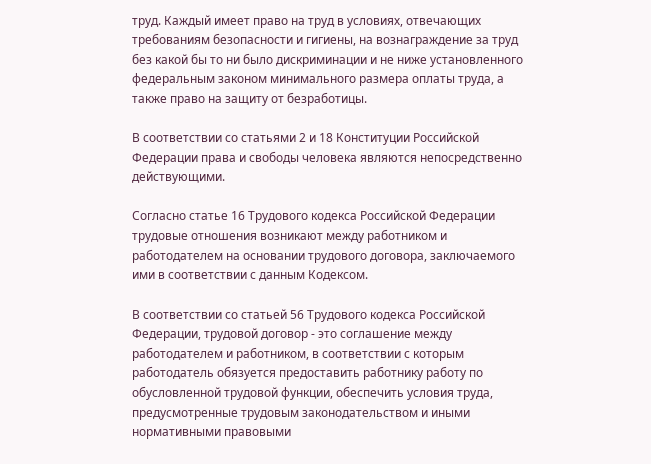труд. Каждый имеет право на труд в условиях, отвечающих требованиям безопасности и гигиены, на вознаграждение за труд без какой бы то ни было дискриминации и не ниже установленного федеральным законом минимального размера оплаты труда, а также право на защиту от безработицы.

В соответствии со статьями 2 и 18 Конституции Российской Федерации права и свободы человека являются непосредственно действующими.

Согласно статье 16 Трудового кодекса Российской Федерации трудовые отношения возникают между работником и работодателем на основании трудового договора, заключаемого ими в соответствии с данным Кодексом.

В соответствии со статьей 56 Трудового кодекса Российской Федерации, трудовой договор - это соглашение между работодателем и работником, в соответствии с которым работодатель обязуется предоставить работнику работу по обусловленной трудовой функции, обеспечить условия труда, предусмотренные трудовым законодательством и иными нормативными правовыми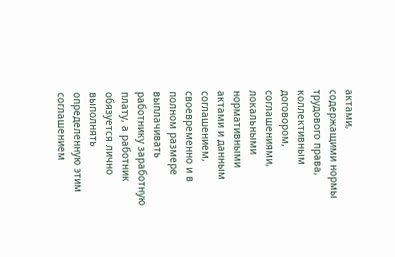актами, содержащими нормы трудового права, коллективным договором, соглашениями, локальными нормативными актами и данным соглашением, своевременно и в полном размере выплачивать работнику заработную плату, а работник обязуется лично выполнять определенную этим соглашением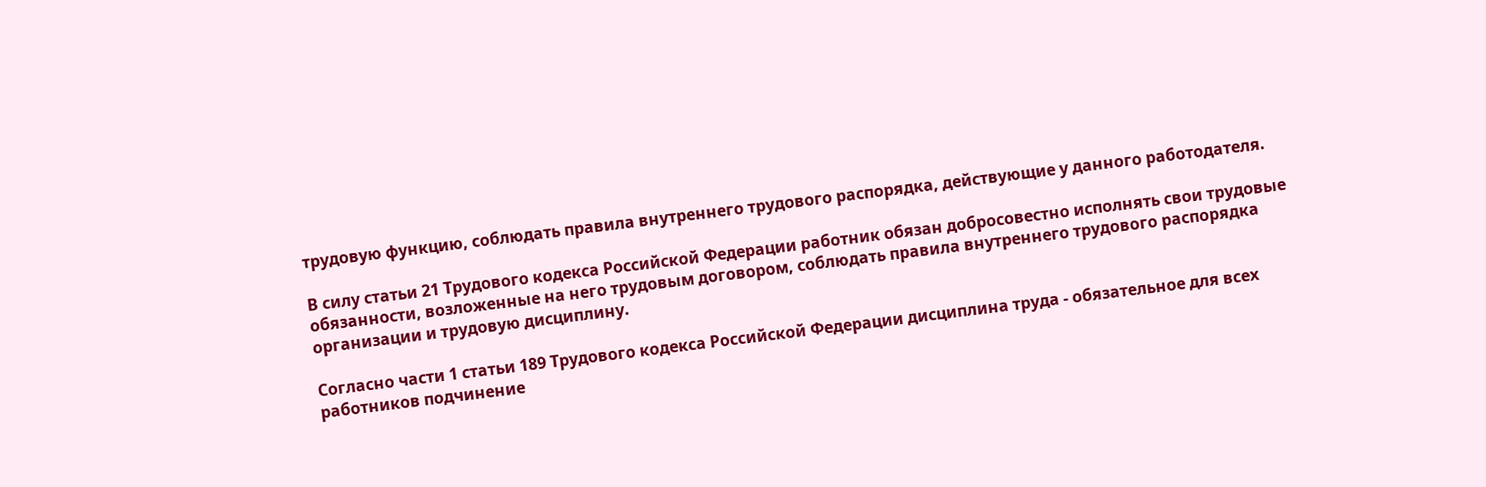трудовую функцию, соблюдать правила внутреннего трудового распорядка, действующие у данного работодателя.

В силу статьи 21 Трудового кодекса Российской Федерации работник обязан добросовестно исполнять свои трудовые обязанности, возложенные на него трудовым договором, соблюдать правила внутреннего трудового распорядка организации и трудовую дисциплину.

Согласно части 1 статьи 189 Трудового кодекса Российской Федерации дисциплина труда - обязательное для всех работников подчинение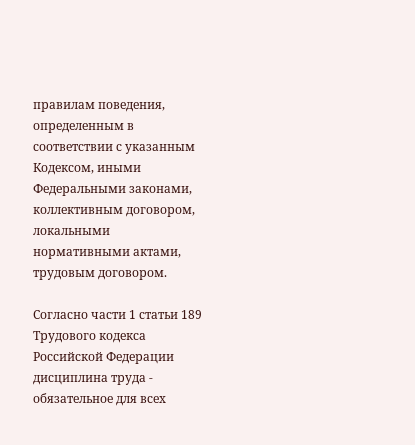правилам поведения, определенным в соответствии с указанным Кодексом, иными Федеральными законами, коллективным договором, локальными нормативными актами, трудовым договором.

Согласно части 1 статьи 189 Трудового кодекса Российской Федерации дисциплина труда - обязательное для всех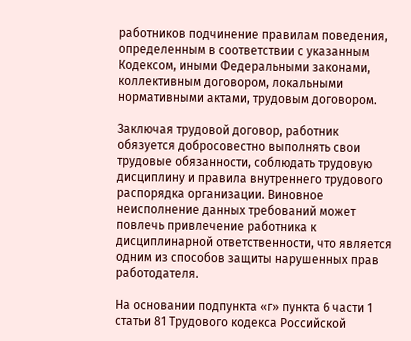работников подчинение правилам поведения, определенным в соответствии с указанным Кодексом, иными Федеральными законами, коллективным договором, локальными нормативными актами, трудовым договором.

Заключая трудовой договор, работник обязуется добросовестно выполнять свои трудовые обязанности, соблюдать трудовую дисциплину и правила внутреннего трудового распорядка организации. Виновное неисполнение данных требований может повлечь привлечение работника к дисциплинарной ответственности, что является одним из способов защиты нарушенных прав работодателя.

На основании подпункта «г» пункта 6 части 1 статьи 81 Трудового кодекса Российской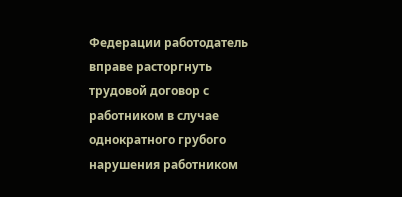Федерации работодатель вправе расторгнуть трудовой договор с работником в случае однократного грубого нарушения работником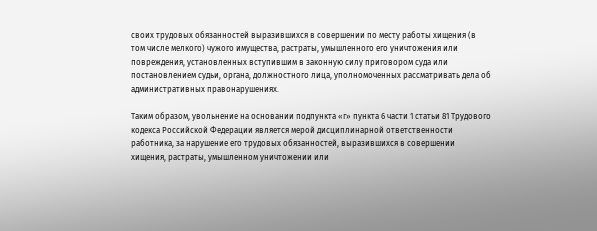своих трудовых обязанностей выразившихся в совершении по месту работы хищения (в том числе мелкого) чужого имущества, растраты, умышленного его уничтожения или повреждения, установленных вступившим в законную силу приговором суда или постановлением судьи, органа, должностного лица, уполномоченных рассматривать дела об административных правонарушениях.

Таким образом, увольнение на основании подпункта «г» пункта 6 части 1 статьи 81 Трудового кодекса Российской Федерации является мерой дисциплинарной ответственности работника, за нарушение его трудовых обязанностей, выразившихся в совершении хищения, растраты, умышленном уничтожении или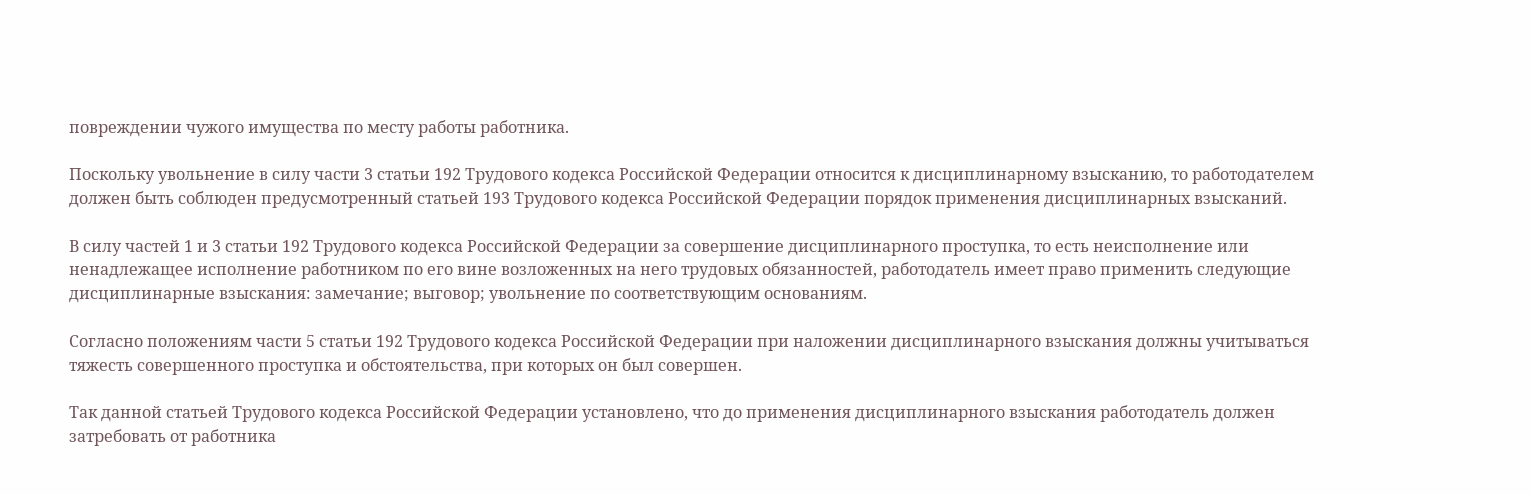повреждении чужого имущества по месту работы работника.

Поскольку увольнение в силу части 3 статьи 192 Трудового кодекса Российской Федерации относится к дисциплинарному взысканию, то работодателем должен быть соблюден предусмотренный статьей 193 Трудового кодекса Российской Федерации порядок применения дисциплинарных взысканий.

В силу частей 1 и 3 статьи 192 Трудового кодекса Российской Федерации за совершение дисциплинарного проступка, то есть неисполнение или ненадлежащее исполнение работником по его вине возложенных на него трудовых обязанностей, работодатель имеет право применить следующие дисциплинарные взыскания: замечание; выговор; увольнение по соответствующим основаниям.

Согласно положениям части 5 статьи 192 Трудового кодекса Российской Федерации при наложении дисциплинарного взыскания должны учитываться тяжесть совершенного проступка и обстоятельства, при которых он был совершен.

Так данной статьей Трудового кодекса Российской Федерации установлено, что до применения дисциплинарного взыскания работодатель должен затребовать от работника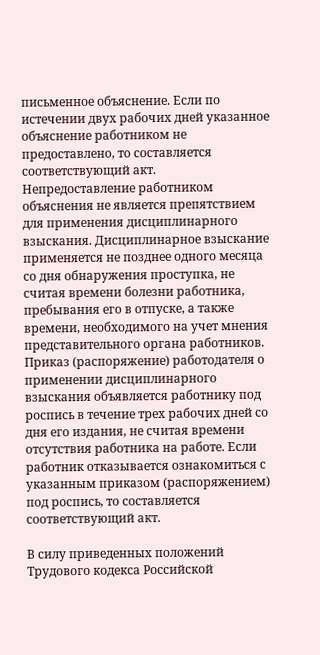письменное объяснение. Если по истечении двух рабочих дней указанное объяснение работником не предоставлено, то составляется соответствующий акт. Непредоставление работником объяснения не является препятствием для применения дисциплинарного взыскания. Дисциплинарное взыскание применяется не позднее одного месяца со дня обнаружения проступка, не считая времени болезни работника, пребывания его в отпуске, а также времени, необходимого на учет мнения представительного органа работников. Приказ (распоряжение) работодателя о применении дисциплинарного взыскания объявляется работнику под роспись в течение трех рабочих дней со дня его издания, не считая времени отсутствия работника на работе. Если работник отказывается ознакомиться с указанным приказом (распоряжением) под роспись, то составляется соответствующий акт.

В силу приведенных положений Трудового кодекса Российской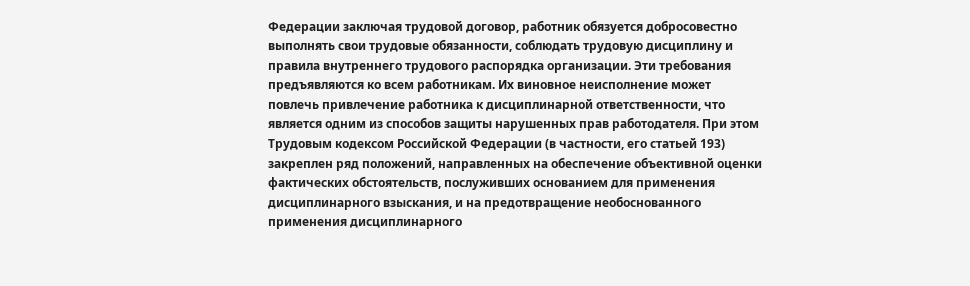Федерации заключая трудовой договор, работник обязуется добросовестно выполнять свои трудовые обязанности, соблюдать трудовую дисциплину и правила внутреннего трудового распорядка организации. Эти требования предъявляются ко всем работникам. Их виновное неисполнение может повлечь привлечение работника к дисциплинарной ответственности, что является одним из способов защиты нарушенных прав работодателя. При этом Трудовым кодексом Российской Федерации (в частности, его статьей 193) закреплен ряд положений, направленных на обеспечение объективной оценки фактических обстоятельств, послуживших основанием для применения дисциплинарного взыскания, и на предотвращение необоснованного применения дисциплинарного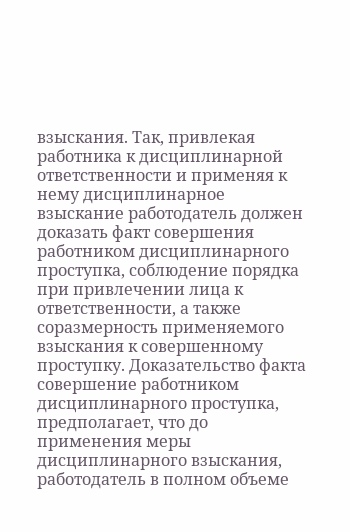взыскания. Так, привлекая работника к дисциплинарной ответственности и применяя к нему дисциплинарное взыскание работодатель должен доказать факт совершения работником дисциплинарного проступка, соблюдение порядка при привлечении лица к ответственности, а также соразмерность применяемого взыскания к совершенному проступку. Доказательство факта совершение работником дисциплинарного проступка, предполагает, что до применения меры дисциплинарного взыскания, работодатель в полном объеме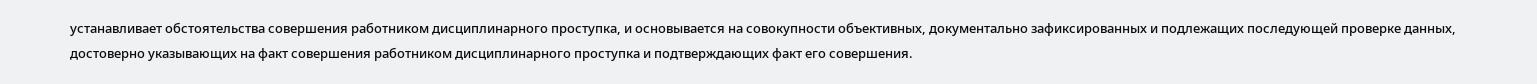устанавливает обстоятельства совершения работником дисциплинарного проступка, и основывается на совокупности объективных, документально зафиксированных и подлежащих последующей проверке данных, достоверно указывающих на факт совершения работником дисциплинарного проступка и подтверждающих факт его совершения.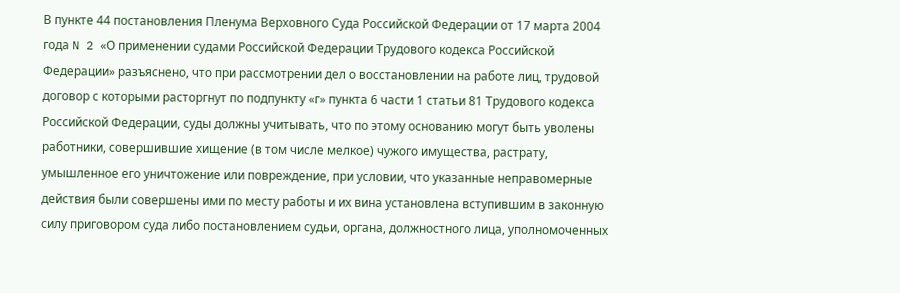В пункте 44 постановления Пленума Верховного Суда Российской Федерации от 17 марта 2004 года N 2 «О применении судами Российской Федерации Трудового кодекса Российской Федерации» разъяснено, что при рассмотрении дел о восстановлении на работе лиц, трудовой договор с которыми расторгнут по подпункту «г» пункта 6 части 1 статьи 81 Трудового кодекса Российской Федерации, суды должны учитывать, что по этому основанию могут быть уволены работники, совершившие хищение (в том числе мелкое) чужого имущества, растрату, умышленное его уничтожение или повреждение, при условии, что указанные неправомерные действия были совершены ими по месту работы и их вина установлена вступившим в законную силу приговором суда либо постановлением судьи, органа, должностного лица, уполномоченных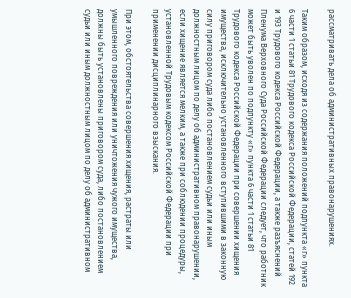рассматривать дела об административных правонарушениях.

Таким образом, исходя из содержания положений подпункта «г» пункта 6 части 1 статьи 81 Трудового кодекса Российской Федерации, статей 192 и 193 Трудового кодекса Российской Федерации, а также разъяснений Пленума Верховного Суда Российской Федерации следует, что работник может быть уволен по подпункту «г» пункта 6 части 1 статьи 81 Трудового кодекса Российской Федерации при совершении хищения имущества, исключительно установленного вступившими в законную силу приговором суда либо постановлением судьи или иным должностным лицом по делу об административном правонарушении, если хищение является мелким, а также при соблюдении процедуры, установленной Трудовым кодексом Российской Федерации при применении дисциплинарного взыскания.

При этом, обстоятельства совершения хищения, растраты или умышленного повреждения или уничтожения чужого имущества, должны быть установлены приговором суда, либо постановлением судьи или иным должностным лицом по делу об административном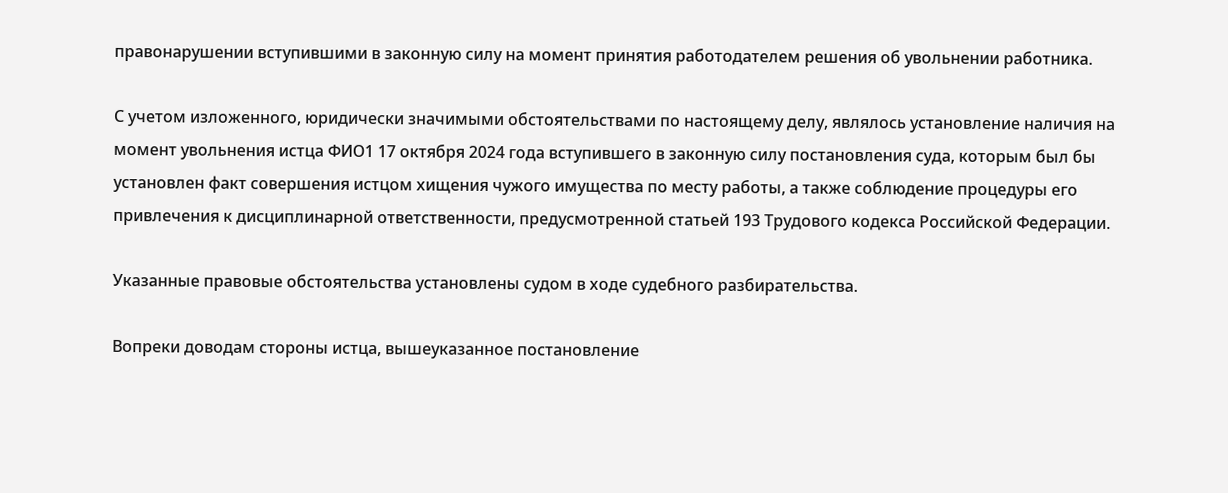правонарушении вступившими в законную силу на момент принятия работодателем решения об увольнении работника.

С учетом изложенного, юридически значимыми обстоятельствами по настоящему делу, являлось установление наличия на момент увольнения истца ФИО1 17 октября 2024 года вступившего в законную силу постановления суда, которым был бы установлен факт совершения истцом хищения чужого имущества по месту работы, а также соблюдение процедуры его привлечения к дисциплинарной ответственности, предусмотренной статьей 193 Трудового кодекса Российской Федерации.

Указанные правовые обстоятельства установлены судом в ходе судебного разбирательства.

Вопреки доводам стороны истца, вышеуказанное постановление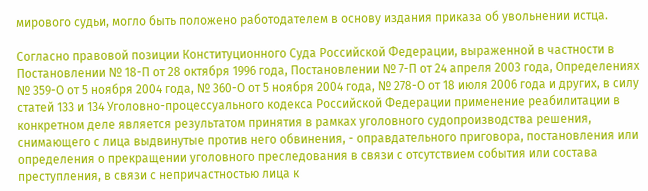мирового судьи, могло быть положено работодателем в основу издания приказа об увольнении истца.

Согласно правовой позиции Конституционного Суда Российской Федерации, выраженной в частности в Постановлении № 18-П от 28 октября 1996 года, Постановлении № 7-П от 24 апреля 2003 года, Определениях № 359-О от 5 ноября 2004 года, № 360-О от 5 ноября 2004 года, № 278-О от 18 июля 2006 года и других, в силу статей 133 и 134 Уголовно-процессуального кодекса Российской Федерации применение реабилитации в конкретном деле является результатом принятия в рамках уголовного судопроизводства решения, снимающего с лица выдвинутые против него обвинения, - оправдательного приговора, постановления или определения о прекращении уголовного преследования в связи с отсутствием события или состава преступления, в связи с непричастностью лица к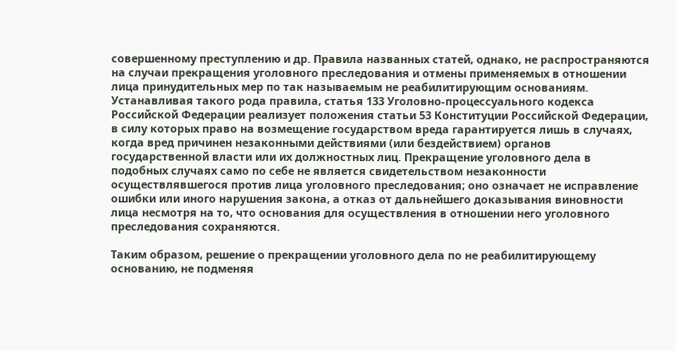совершенному преступлению и др. Правила названных статей, однако, не распространяются на случаи прекращения уголовного преследования и отмены применяемых в отношении лица принудительных мер по так называемым не реабилитирующим основаниям. Устанавливая такого рода правила, статья 133 Уголовно-процессуального кодекса Российской Федерации реализует положения статьи 53 Конституции Российской Федерации, в силу которых право на возмещение государством вреда гарантируется лишь в случаях, когда вред причинен незаконными действиями (или бездействием) органов государственной власти или их должностных лиц. Прекращение уголовного дела в подобных случаях само по себе не является свидетельством незаконности осуществлявшегося против лица уголовного преследования; оно означает не исправление ошибки или иного нарушения закона, а отказ от дальнейшего доказывания виновности лица несмотря на то, что основания для осуществления в отношении него уголовного преследования сохраняются.

Таким образом, решение о прекращении уголовного дела по не реабилитирующему основанию, не подменяя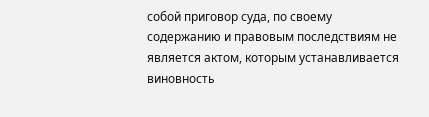собой приговор суда, по своему содержанию и правовым последствиям не является актом, которым устанавливается виновность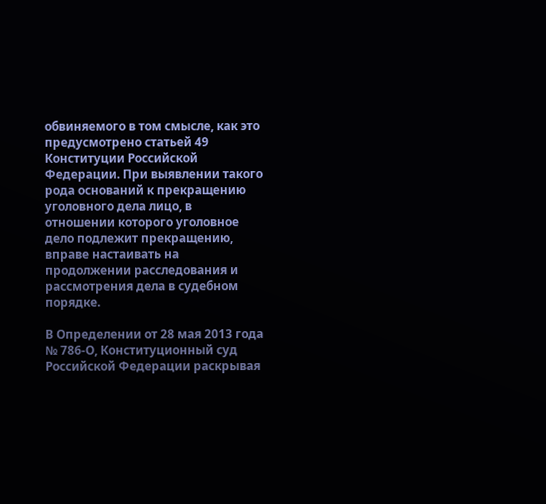обвиняемого в том смысле, как это предусмотрено статьей 49 Конституции Российской Федерации. При выявлении такого рода оснований к прекращению уголовного дела лицо, в отношении которого уголовное дело подлежит прекращению, вправе настаивать на продолжении расследования и рассмотрения дела в судебном порядке.

В Определении от 28 мая 2013 года № 786-О, Конституционный суд Российской Федерации раскрывая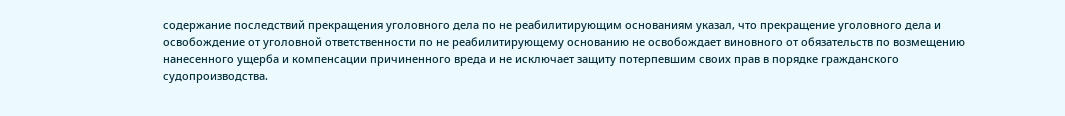содержание последствий прекращения уголовного дела по не реабилитирующим основаниям указал, что прекращение уголовного дела и освобождение от уголовной ответственности по не реабилитирующему основанию не освобождает виновного от обязательств по возмещению нанесенного ущерба и компенсации причиненного вреда и не исключает защиту потерпевшим своих прав в порядке гражданского судопроизводства.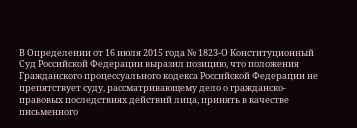В Определении от 16 июля 2015 года № 1823-О Конституционный Суд Российской Федерации выразил позицию, что положения Гражданского процессуального кодекса Российской Федерации не препятствует суду, рассматривающему дело о гражданско-правовых последствиях действий лица, принять в качестве письменного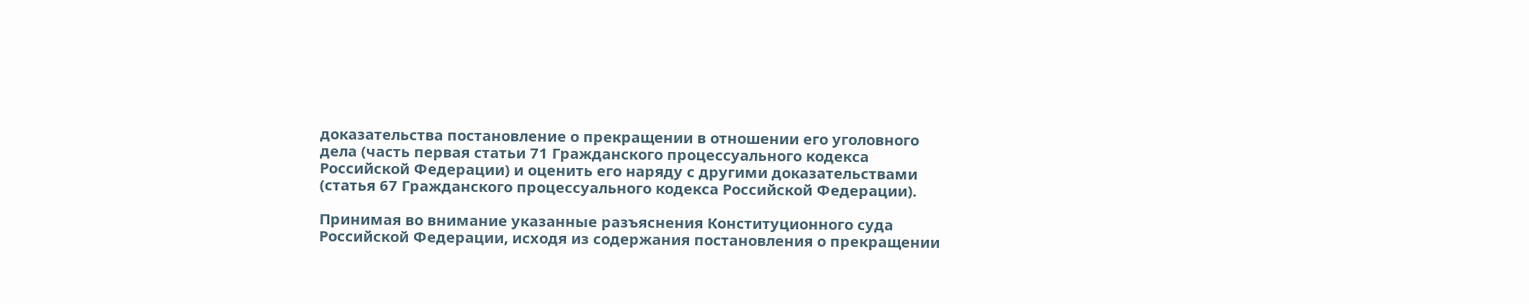доказательства постановление о прекращении в отношении его уголовного дела (часть первая статьи 71 Гражданского процессуального кодекса Российской Федерации) и оценить его наряду с другими доказательствами (статья 67 Гражданского процессуального кодекса Российской Федерации).

Принимая во внимание указанные разъяснения Конституционного суда Российской Федерации, исходя из содержания постановления о прекращении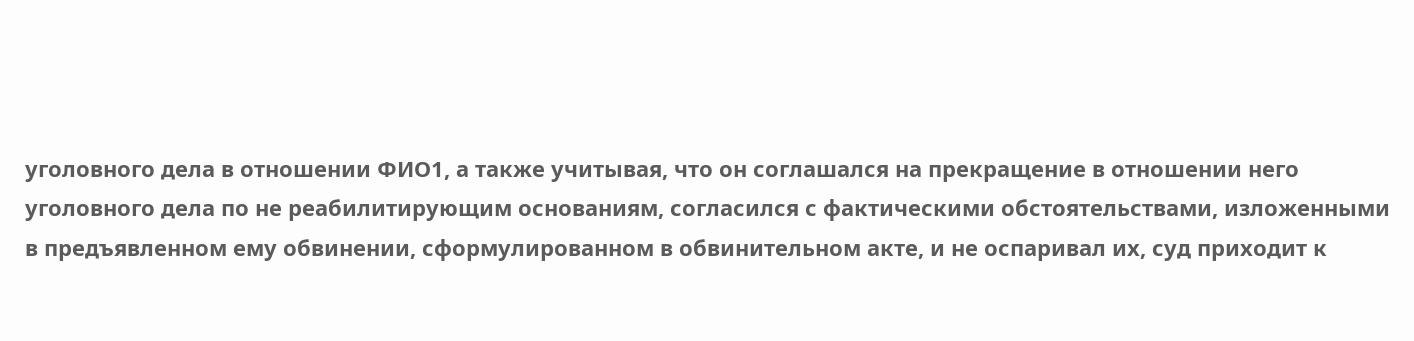уголовного дела в отношении ФИО1, а также учитывая, что он соглашался на прекращение в отношении него уголовного дела по не реабилитирующим основаниям, согласился с фактическими обстоятельствами, изложенными в предъявленном ему обвинении, сформулированном в обвинительном акте, и не оспаривал их, суд приходит к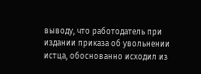выводу, что работодатель при издании приказа об увольнении истца, обоснованно исходил из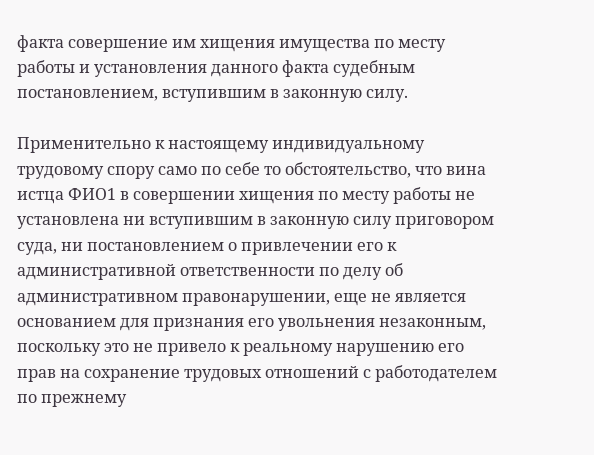факта совершение им хищения имущества по месту работы и установления данного факта судебным постановлением, вступившим в законную силу.

Применительно к настоящему индивидуальному трудовому спору само по себе то обстоятельство, что вина истца ФИО1 в совершении хищения по месту работы не установлена ни вступившим в законную силу приговором суда, ни постановлением о привлечении его к административной ответственности по делу об административном правонарушении, еще не является основанием для признания его увольнения незаконным, поскольку это не привело к реальному нарушению его прав на сохранение трудовых отношений с работодателем по прежнему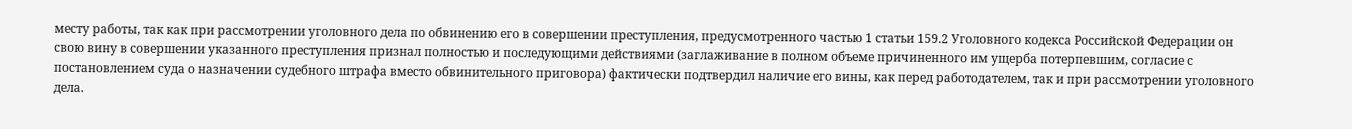месту работы, так как при рассмотрении уголовного дела по обвинению его в совершении преступления, предусмотренного частью 1 статьи 159.2 Уголовного кодекса Российской Федерации он свою вину в совершении указанного преступления признал полностью и последующими действиями (заглаживание в полном объеме причиненного им ущерба потерпевшим, согласие с постановлением суда о назначении судебного штрафа вместо обвинительного приговора) фактически подтвердил наличие его вины, как перед работодателем, так и при рассмотрении уголовного дела.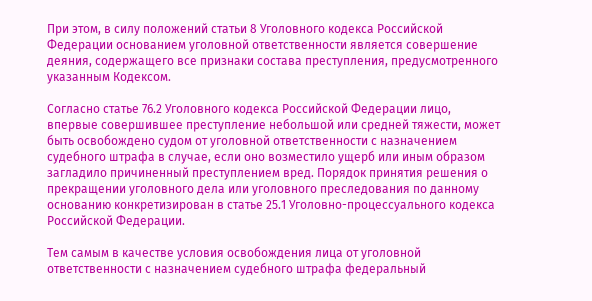При этом, в силу положений статьи 8 Уголовного кодекса Российской Федерации основанием уголовной ответственности является совершение деяния, содержащего все признаки состава преступления, предусмотренного указанным Кодексом.

Согласно статье 76.2 Уголовного кодекса Российской Федерации лицо, впервые совершившее преступление небольшой или средней тяжести, может быть освобождено судом от уголовной ответственности с назначением судебного штрафа в случае, если оно возместило ущерб или иным образом загладило причиненный преступлением вред. Порядок принятия решения о прекращении уголовного дела или уголовного преследования по данному основанию конкретизирован в статье 25.1 Уголовно-процессуального кодекса Российской Федерации.

Тем самым в качестве условия освобождения лица от уголовной ответственности с назначением судебного штрафа федеральный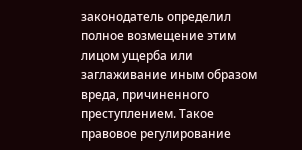законодатель определил полное возмещение этим лицом ущерба или заглаживание иным образом вреда, причиненного преступлением. Такое правовое регулирование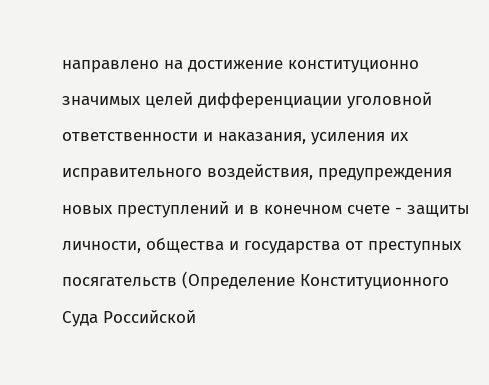направлено на достижение конституционно значимых целей дифференциации уголовной ответственности и наказания, усиления их исправительного воздействия, предупреждения новых преступлений и в конечном счете - защиты личности, общества и государства от преступных посягательств (Определение Конституционного Суда Российской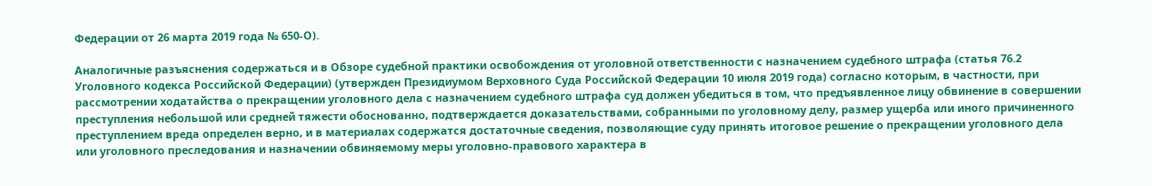Федерации от 26 марта 2019 года № 650-О).

Аналогичные разъяснения содержаться и в Обзоре судебной практики освобождения от уголовной ответственности с назначением судебного штрафа (статья 76.2 Уголовного кодекса Российской Федерации) (утвержден Президиумом Верховного Суда Российской Федерации 10 июля 2019 года) согласно которым, в частности, при рассмотрении ходатайства о прекращении уголовного дела с назначением судебного штрафа суд должен убедиться в том, что предъявленное лицу обвинение в совершении преступления небольшой или средней тяжести обоснованно, подтверждается доказательствами, собранными по уголовному делу, размер ущерба или иного причиненного преступлением вреда определен верно, и в материалах содержатся достаточные сведения, позволяющие суду принять итоговое решение о прекращении уголовного дела или уголовного преследования и назначении обвиняемому меры уголовно-правового характера в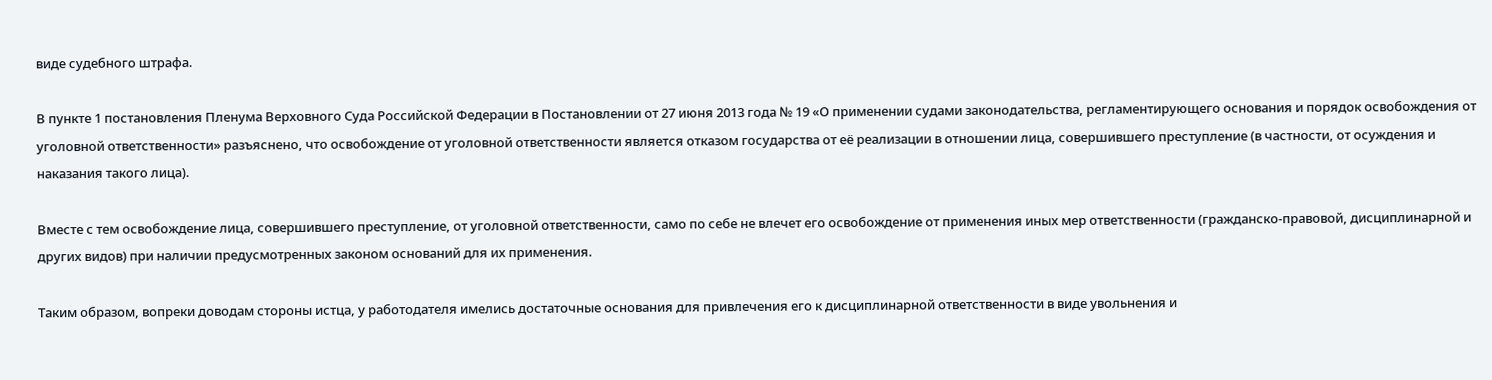виде судебного штрафа.

В пункте 1 постановления Пленума Верховного Суда Российской Федерации в Постановлении от 27 июня 2013 года № 19 «О применении судами законодательства, регламентирующего основания и порядок освобождения от уголовной ответственности» разъяснено, что освобождение от уголовной ответственности является отказом государства от её реализации в отношении лица, совершившего преступление (в частности, от осуждения и наказания такого лица).

Вместе с тем освобождение лица, совершившего преступление, от уголовной ответственности, само по себе не влечет его освобождение от применения иных мер ответственности (гражданско-правовой, дисциплинарной и других видов) при наличии предусмотренных законом оснований для их применения.

Таким образом, вопреки доводам стороны истца, у работодателя имелись достаточные основания для привлечения его к дисциплинарной ответственности в виде увольнения и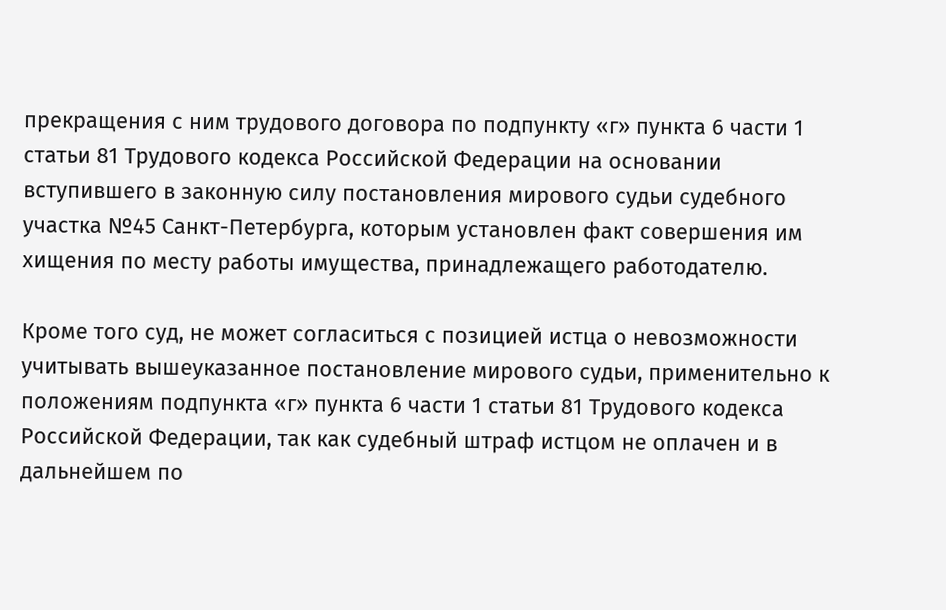прекращения с ним трудового договора по подпункту «г» пункта 6 части 1 статьи 81 Трудового кодекса Российской Федерации на основании вступившего в законную силу постановления мирового судьи судебного участка №45 Санкт-Петербурга, которым установлен факт совершения им хищения по месту работы имущества, принадлежащего работодателю.

Кроме того суд, не может согласиться с позицией истца о невозможности учитывать вышеуказанное постановление мирового судьи, применительно к положениям подпункта «г» пункта 6 части 1 статьи 81 Трудового кодекса Российской Федерации, так как судебный штраф истцом не оплачен и в дальнейшем по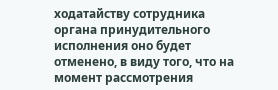ходатайству сотрудника органа принудительного исполнения оно будет отменено, в виду того, что на момент рассмотрения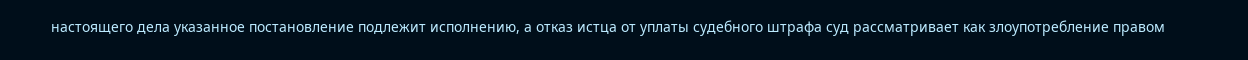настоящего дела указанное постановление подлежит исполнению, а отказ истца от уплаты судебного штрафа суд рассматривает как злоупотребление правом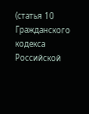(статья 10 Гражданского кодекса Российской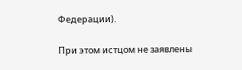Федерации).

При этом истцом не заявлены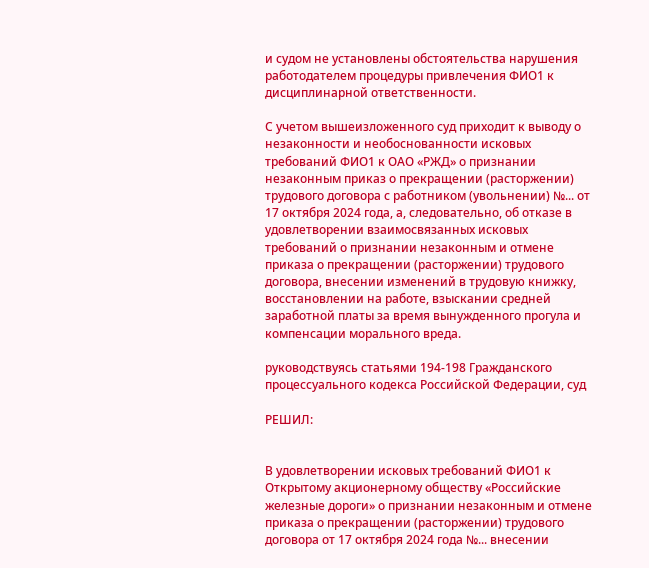и судом не установлены обстоятельства нарушения работодателем процедуры привлечения ФИО1 к дисциплинарной ответственности.

С учетом вышеизложенного суд приходит к выводу о незаконности и необоснованности исковых требований ФИО1 к ОАО «РЖД» о признании незаконным приказ о прекращении (расторжении) трудового договора с работником (увольнении) №... от 17 октября 2024 года, а, следовательно, об отказе в удовлетворении взаимосвязанных исковых требований о признании незаконным и отмене приказа о прекращении (расторжении) трудового договора, внесении изменений в трудовую книжку, восстановлении на работе, взыскании средней заработной платы за время вынужденного прогула и компенсации морального вреда.

руководствуясь статьями 194-198 Гражданского процессуального кодекса Российской Федерации, суд

РЕШИЛ:


В удовлетворении исковых требований ФИО1 к Открытому акционерному обществу «Российские железные дороги» о признании незаконным и отмене приказа о прекращении (расторжении) трудового договора от 17 октября 2024 года №... внесении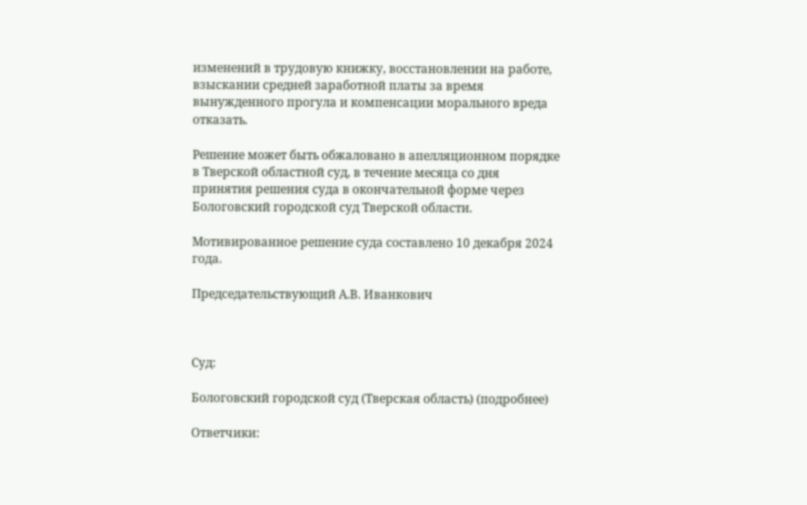изменений в трудовую книжку, восстановлении на работе, взыскании средней заработной платы за время вынужденного прогула и компенсации морального вреда отказать.

Решение может быть обжаловано в апелляционном порядке в Тверской областной суд, в течение месяца со дня принятия решения суда в окончательной форме через Бологовский городской суд Тверской области.

Мотивированное решение суда составлено 10 декабря 2024 года.

Председательствующий А.В. Иванкович



Суд:

Бологовский городской суд (Тверская область) (подробнее)

Ответчики: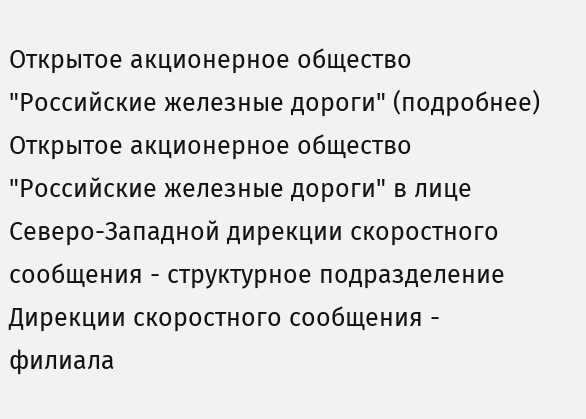Открытое акционерное общество "Российские железные дороги" (подробнее)
Открытое акционерное общество "Российские железные дороги" в лице Северо-Западной дирекции скоростного сообщения - структурное подразделение Дирекции скоростного сообщения - филиала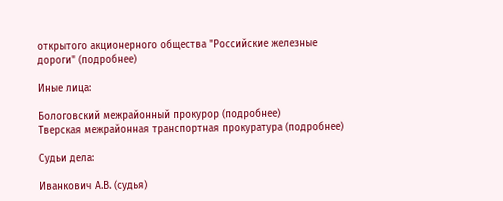открытого акционерного общества "Российские железные дороги" (подробнее)

Иные лица:

Бологовский межрайонный прокурор (подробнее)
Тверская межрайонная транспортная прокуратура (подробнее)

Судьи дела:

Иванкович А.В. (судья)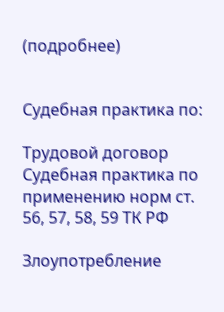(подробнее)


Судебная практика по:

Трудовой договор
Судебная практика по применению норм ст. 56, 57, 58, 59 ТК РФ

Злоупотребление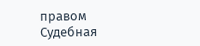правом
Судебная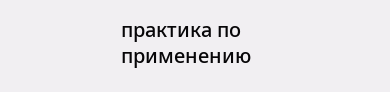практика по применению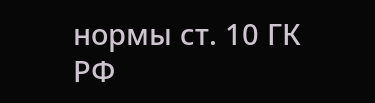нормы ст. 10 ГК РФ